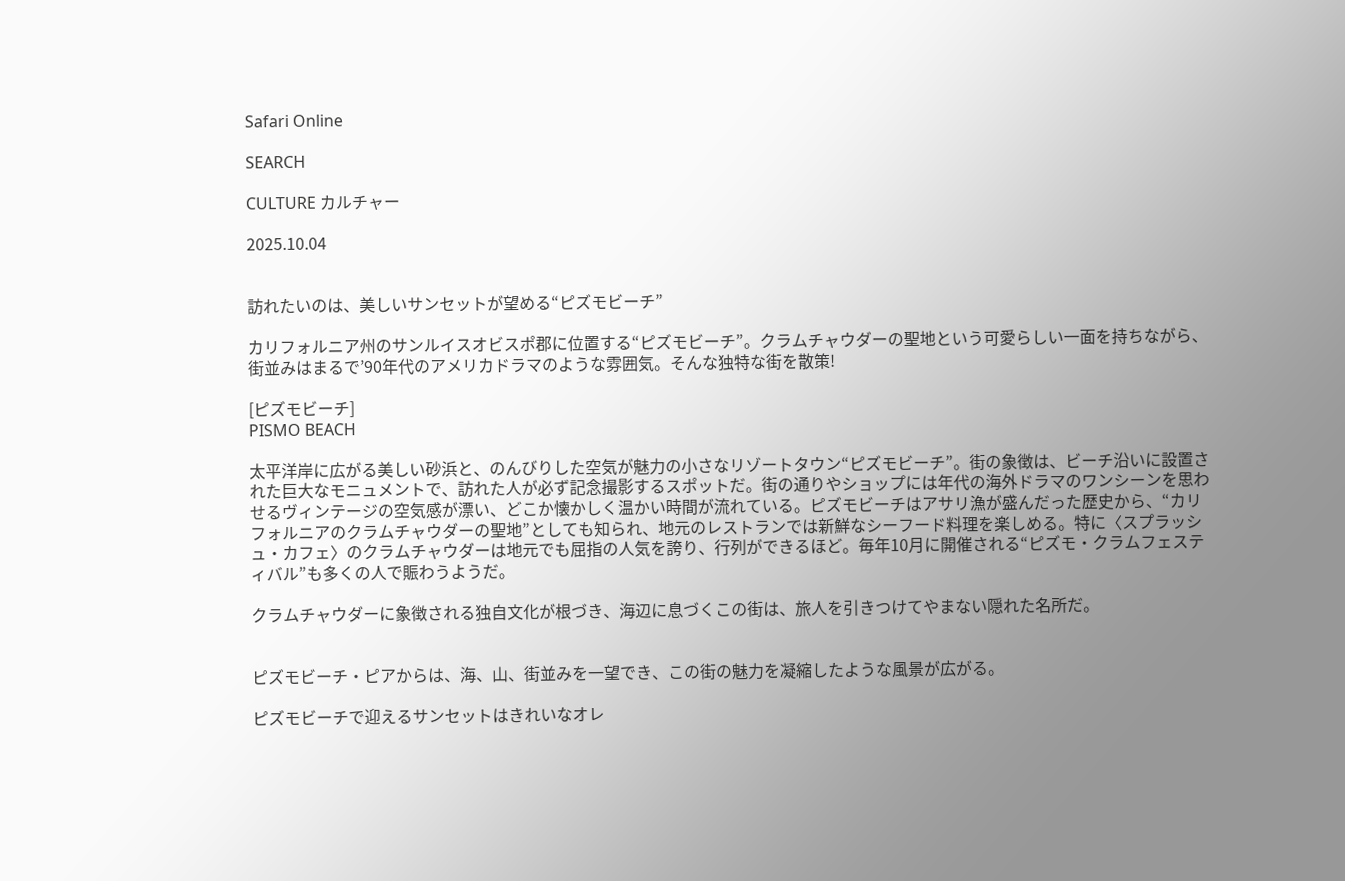Safari Online

SEARCH

CULTURE カルチャー

2025.10.04


訪れたいのは、美しいサンセットが望める“ピズモビーチ”

カリフォルニア州のサンルイスオビスポ郡に位置する“ピズモビーチ”。クラムチャウダーの聖地という可愛らしい一面を持ちながら、街並みはまるで’90年代のアメリカドラマのような雰囲気。そんな独特な街を散策!

[ピズモビーチ]
PISMO BEACH

太平洋岸に広がる美しい砂浜と、のんびりした空気が魅力の小さなリゾートタウン“ピズモビーチ”。街の象徴は、ビーチ沿いに設置された巨大なモニュメントで、訪れた人が必ず記念撮影するスポットだ。街の通りやショップには年代の海外ドラマのワンシーンを思わせるヴィンテージの空気感が漂い、どこか懐かしく温かい時間が流れている。ピズモビーチはアサリ漁が盛んだった歴史から、“カリフォルニアのクラムチャウダーの聖地”としても知られ、地元のレストランでは新鮮なシーフード料理を楽しめる。特に〈スプラッシュ・カフェ〉のクラムチャウダーは地元でも屈指の人気を誇り、行列ができるほど。毎年10月に開催される“ピズモ・クラムフェスティバル”も多くの人で賑わうようだ。

クラムチャウダーに象徴される独自文化が根づき、海辺に息づくこの街は、旅人を引きつけてやまない隠れた名所だ。


ピズモビーチ・ピアからは、海、山、街並みを一望でき、この街の魅力を凝縮したような風景が広がる。

ピズモビーチで迎えるサンセットはきれいなオレ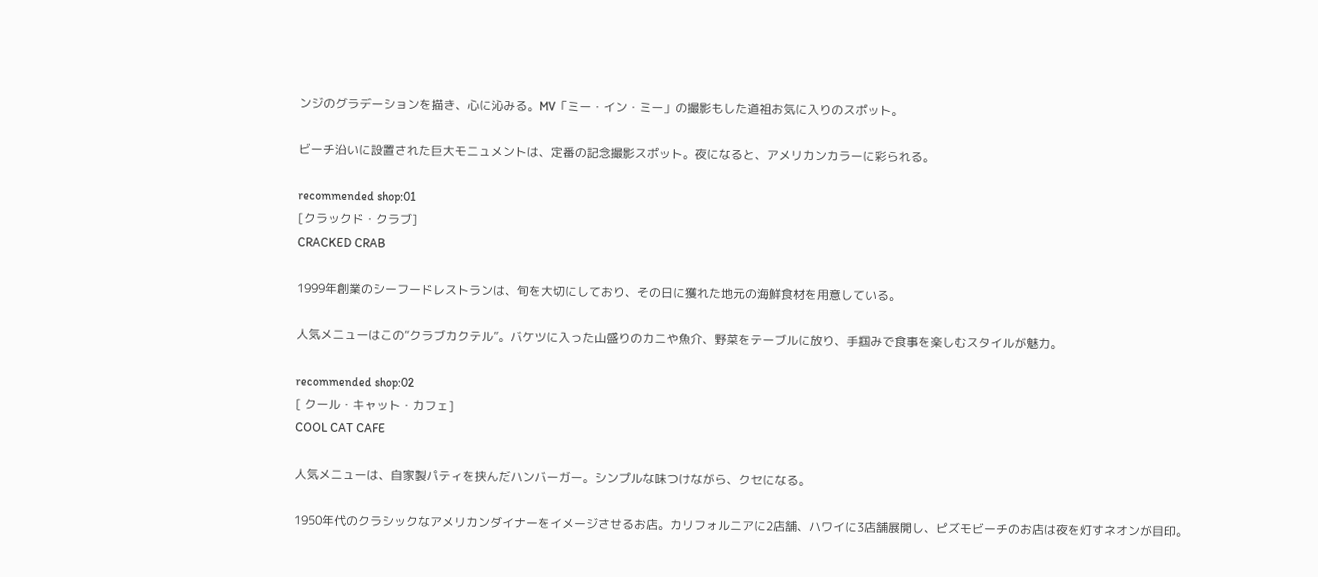ンジのグラデーションを描き、心に沁みる。MV「ミー・イン・ミー」の撮影もした道祖お気に入りのスポット。

ビーチ沿いに設置された巨大モニュメントは、定番の記念撮影スポット。夜になると、アメリカンカラーに彩られる。

recommended shop:01
[クラックド・クラブ]
CRACKED CRAB

1999年創業のシーフードレストランは、旬を大切にしており、その日に獲れた地元の海鮮食材を用意している。

人気メニューはこの“クラブカクテル”。バケツに入った山盛りのカニや魚介、野菜をテーブルに放り、手掴みで食事を楽しむスタイルが魅力。

recommended shop:02
[ クール・キャット・カフェ]
COOL CAT CAFE

人気メニューは、自家製パティを挟んだハンバーガー。シンプルな味つけながら、クセになる。

1950年代のクラシックなアメリカンダイナーをイメージさせるお店。カリフォルニアに2店舗、ハワイに3店舗展開し、ピズモビーチのお店は夜を灯すネオンが目印。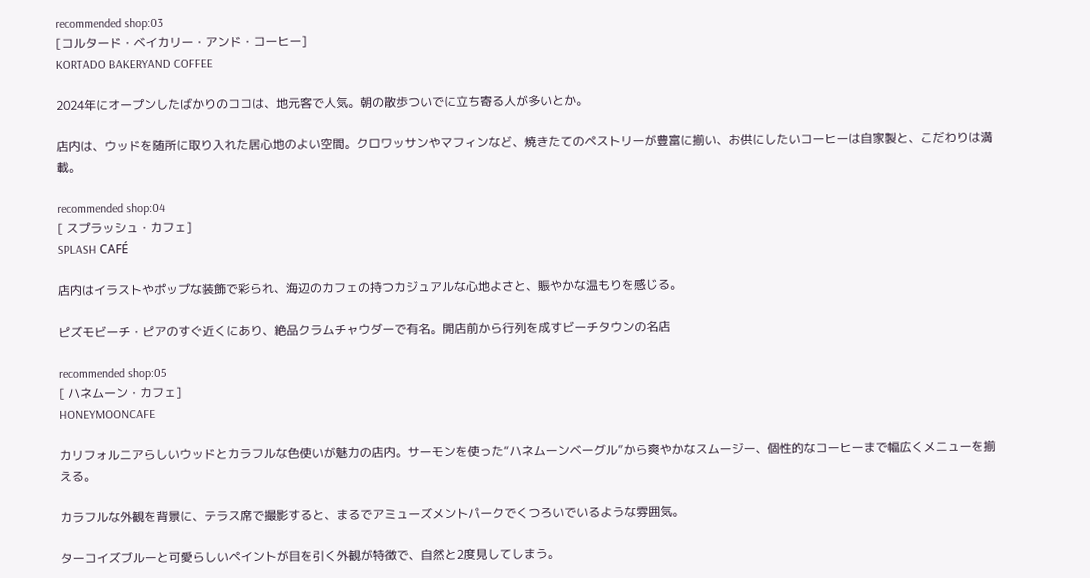recommended shop:03
[コルタード・ベイカリー・アンド・コーヒー]
KORTADO BAKERYAND COFFEE

2024年にオープンしたばかりのココは、地元客で人気。朝の散歩ついでに立ち寄る人が多いとか。

店内は、ウッドを随所に取り入れた居心地のよい空間。クロワッサンやマフィンなど、焼きたてのペストリーが豊富に揃い、お供にしたいコーヒーは自家製と、こだわりは満載。

recommended shop:04
[ スプラッシュ・カフェ]
SPLASH CAFÉ

店内はイラストやポップな装飾で彩られ、海辺のカフェの持つカジュアルな心地よさと、賑やかな温もりを感じる。

ピズモビーチ・ピアのすぐ近くにあり、絶品クラムチャウダーで有名。開店前から行列を成すビーチタウンの名店

recommended shop:05
[ ハネムーン・カフェ]
HONEYMOONCAFE

カリフォルニアらしいウッドとカラフルな色使いが魅力の店内。サーモンを使った“ハネムーンベーグル”から爽やかなスムージー、個性的なコーヒーまで幅広くメニューを揃える。

カラフルな外観を背景に、テラス席で撮影すると、まるでアミューズメントパークでくつろいでいるような雰囲気。

ターコイズブルーと可愛らしいペイントが目を引く外観が特徴で、自然と2度見してしまう。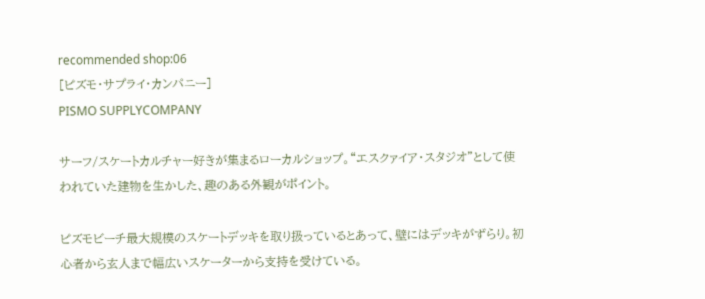recommended shop:06
[ピズモ・サプライ・カンパニー]
PISMO SUPPLYCOMPANY

サーフ/スケートカルチャー好きが集まるローカルショップ。“エスクァイア・スタジオ”として使われていた建物を生かした、趣のある外観がポイント。

ピズモビーチ最大規模のスケートデッキを取り扱っているとあって、壁にはデッキがずらり。初心者から玄人まで幅広いスケーターから支持を受けている。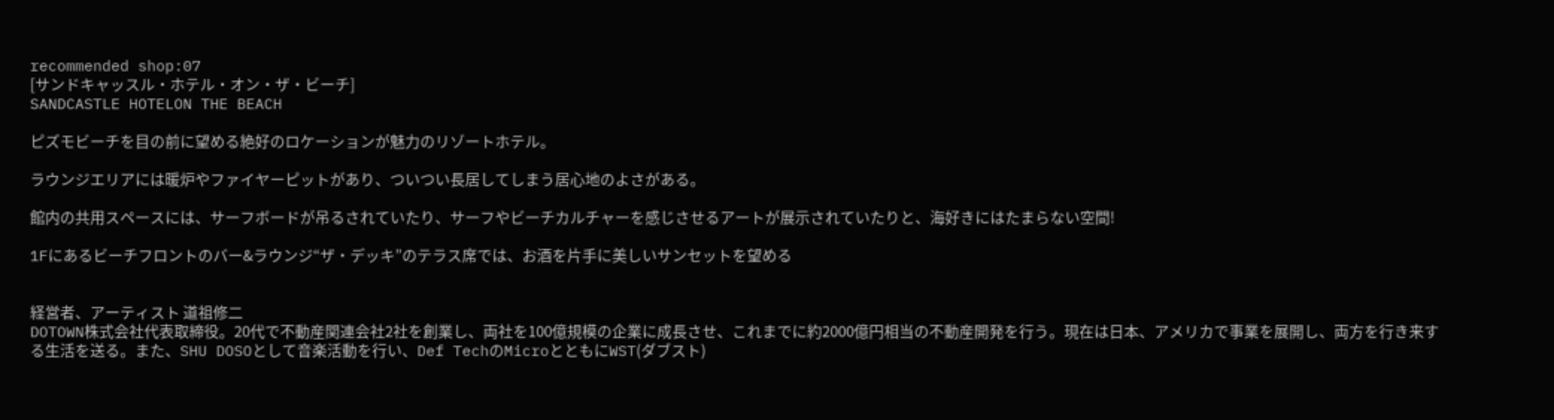recommended shop:07
[サンドキャッスル・ホテル・オン・ザ・ビーチ]
SANDCASTLE HOTELON THE BEACH

ピズモビーチを目の前に望める絶好のロケーションが魅力のリゾートホテル。

ラウンジエリアには暖炉やファイヤーピットがあり、ついつい長居してしまう居心地のよさがある。

館内の共用スペースには、サーフボードが吊るされていたり、サーフやビーチカルチャーを感じさせるアートが展示されていたりと、海好きにはたまらない空間!

1Fにあるビーチフロントのバー&ラウンジ“ザ・デッキ”のテラス席では、お酒を片手に美しいサンセットを望める


経営者、アーティスト 道祖修二
DOTOWN株式会社代表取締役。20代で不動産関連会社2社を創業し、両社を100億規模の企業に成長させ、これまでに約2000億円相当の不動産開発を行う。現在は日本、アメリカで事業を展開し、両方を行き来する生活を送る。また、SHU DOSOとして音楽活動を行い、Def TechのMicroとともにWST(ダブスト)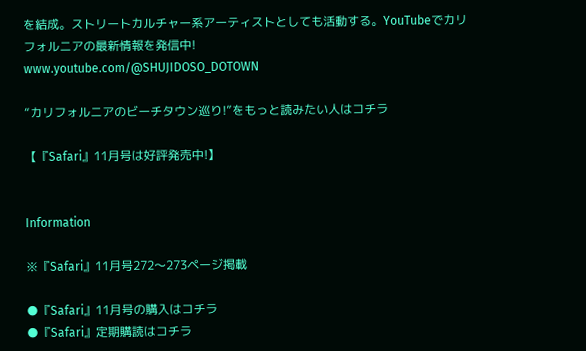を結成。ストリートカルチャー系アーティストとしても活動する。YouTubeでカリフォルニアの最新情報を発信中!
www.youtube.com/@SHUJIDOSO_DOTOWN

“カリフォルニアのビーチタウン巡り!”をもっと読みたい人はコチラ

【『Safari』11月号は好評発売中!】


Information

※『Safari』11月号272〜273ページ掲載

●『Safari』11月号の購入はコチラ
●『Safari』定期購読はコチラ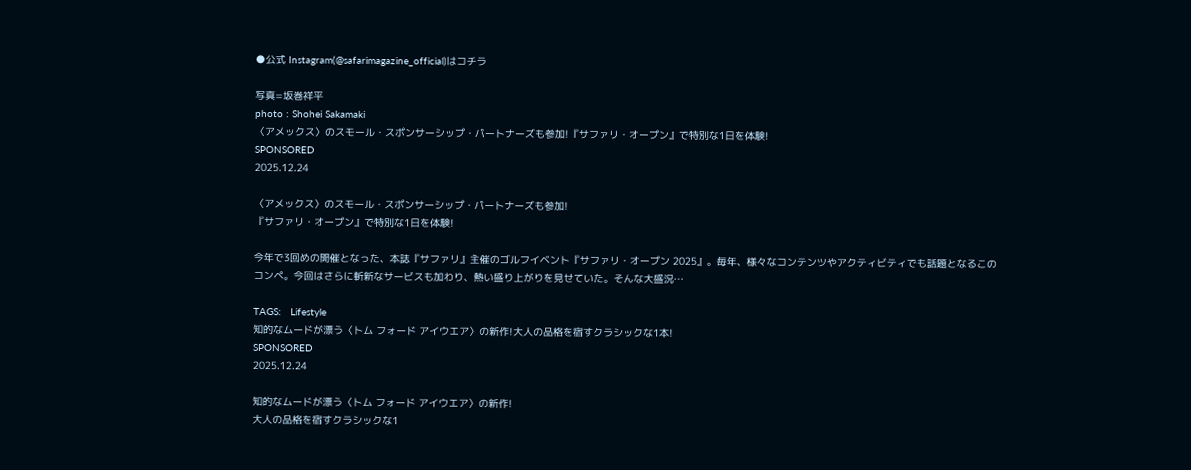●公式 Instagram(@safarimagazine_official)はコチラ

写真=坂巻祥平
photo : Shohei Sakamaki
〈アメックス〉のスモール・スポンサーシップ・パートナーズも参加!『サファリ・オープン』で特別な1日を体験!
SPONSORED
2025.12.24

〈アメックス〉のスモール・スポンサーシップ・パートナーズも参加!
『サファリ・オープン』で特別な1日を体験!

今年で3回めの開催となった、本誌『サファリ』主催のゴルフイベント『サファリ・オープン 2025』。毎年、様々なコンテンツやアクティビティでも話題となるこのコンペ。今回はさらに斬新なサービスも加わり、熱い盛り上がりを見せていた。そんな大盛況…

TAGS:   Lifestyle
知的なムードが漂う〈トム フォード アイウエア〉の新作!大人の品格を宿すクラシックな1本!
SPONSORED
2025.12.24

知的なムードが漂う〈トム フォード アイウエア〉の新作!
大人の品格を宿すクラシックな1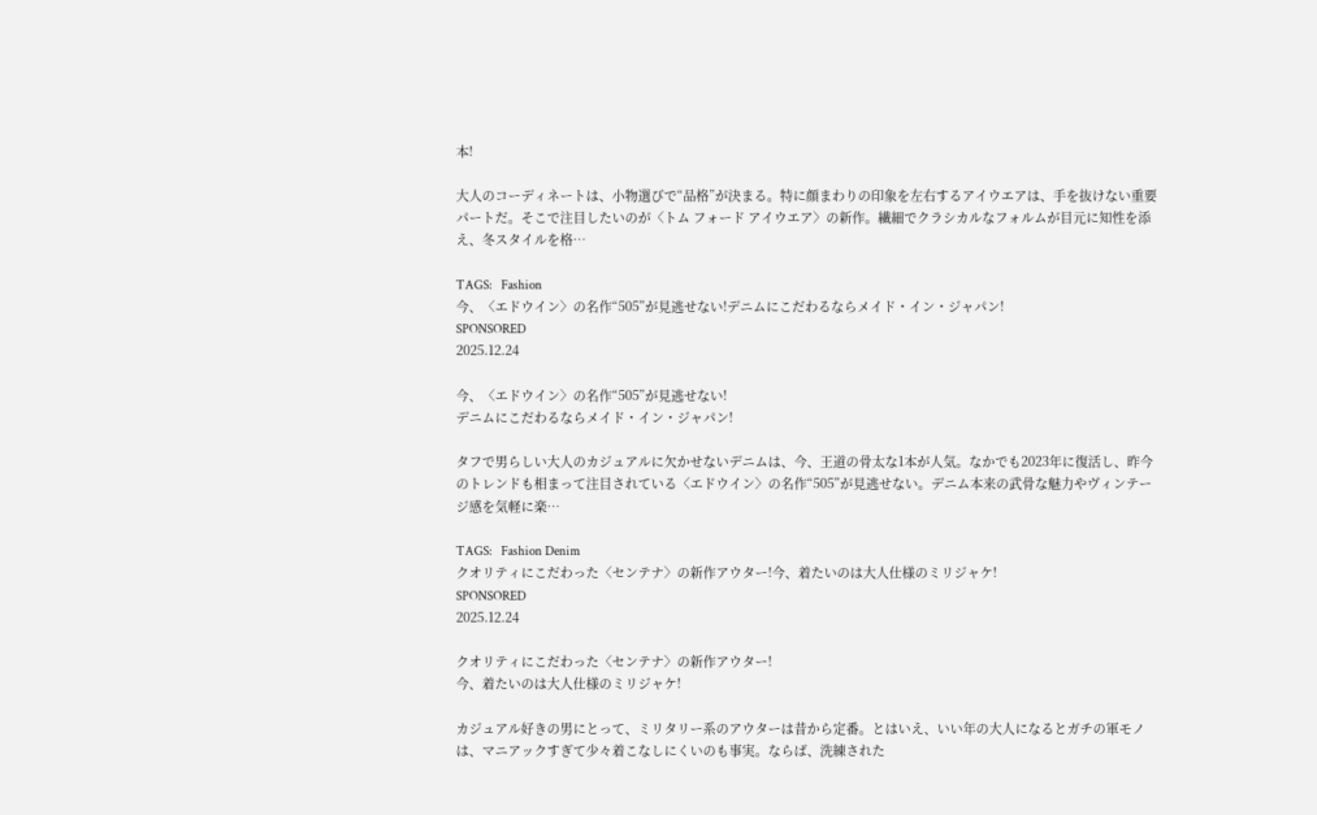本!

大人のコーディネートは、小物選びで“品格”が決まる。特に顔まわりの印象を左右するアイウエアは、手を抜けない重要パートだ。そこで注目したいのが〈トム フォード アイウエア〉の新作。繊細でクラシカルなフォルムが目元に知性を添え、冬スタイルを格…

TAGS:   Fashion
今、〈エドウイン〉の名作“505”が見逃せない!デニムにこだわるならメイド・イン・ジャパン!
SPONSORED
2025.12.24

今、〈エドウイン〉の名作“505”が見逃せない!
デニムにこだわるならメイド・イン・ジャパン!

タフで男らしい大人のカジュアルに欠かせないデニムは、今、王道の骨太な1本が人気。なかでも2023年に復活し、昨今のトレンドも相まって注目されている〈エドウイン〉の名作“505”が見逃せない。デニム本来の武骨な魅力やヴィンテージ感を気軽に楽…

TAGS:   Fashion Denim
クオリティにこだわった〈センテナ〉の新作アウター!今、着たいのは大人仕様のミリジャケ!
SPONSORED
2025.12.24

クオリティにこだわった〈センテナ〉の新作アウター!
今、着たいのは大人仕様のミリジャケ!

カジュアル好きの男にとって、ミリタリー系のアウターは昔から定番。とはいえ、いい年の大人になるとガチの軍モノは、マニアックすぎて少々着こなしにくいのも事実。ならば、洗練された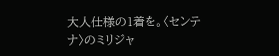大人仕様の1着を。〈センテナ〉のミリジャ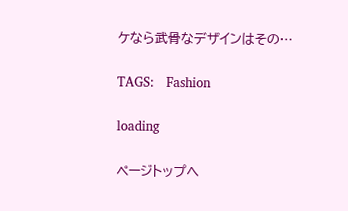ケなら武骨なデザインはその…

TAGS:   Fashion

loading

ページトップへ